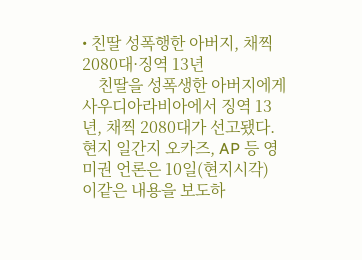• 친딸 성폭행한 아버지, 채찍 2080대·징역 13년
    친딸을 성폭생한 아버지에게 사우디아라비아에서 징역 13년, 채찍 2080대가 선고됐다. 현지 일간지 오카즈, AP 등 영미권 언론은 10일(현지시각) 이같은 내용을 보도하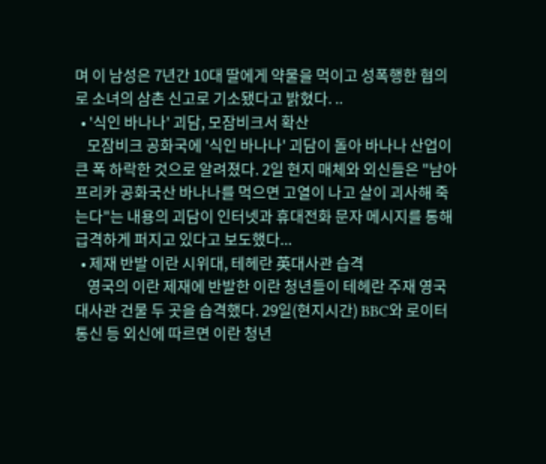며 이 남성은 7년간 10대 딸에게 약물을 먹이고 성폭행한 혐의로 소녀의 삼촌 신고로 기소됐다고 밝혔다. ..
  • '식인 바나나' 괴담, 모잠비크서 확산
    모잠비크 공화국에 '식인 바나나' 괴담이 돌아 바나나 산업이 큰 폭 하락한 것으로 알려졌다. 2일 현지 매체와 외신들은 "남아프리카 공화국산 바나나를 먹으면 고열이 나고 살이 괴사해 죽는다"는 내용의 괴담이 인터넷과 휴대전화 문자 메시지를 통해 급격하게 퍼지고 있다고 보도했다...
  • 제재 반발 이란 시위대, 테헤란 英대사관 습격
    영국의 이란 제재에 반발한 이란 청년들이 테헤란 주재 영국대사관 건물 두 곳을 습격했다. 29일(현지시간) BBC와 로이터통신 등 외신에 따르면 이란 청년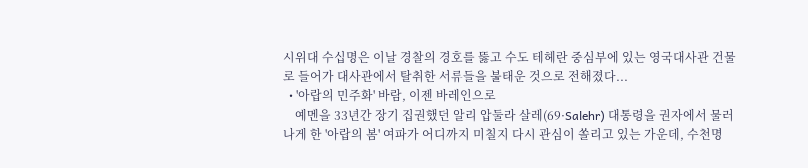시위대 수십명은 이날 경찰의 경호를 뚫고 수도 테헤란 중심부에 있는 영국대사관 건물로 들어가 대사관에서 탈취한 서류들을 불태운 것으로 전해졌다...
  • '아랍의 민주화' 바람, 이젠 바레인으로
    예멘을 33년간 장기 집권했던 알리 압둘라 살레(69·Salehr) 대통령을 권자에서 물러나게 한 '아랍의 봄' 여파가 어디까지 미칠지 다시 관심이 쏠리고 있는 가운데, 수천명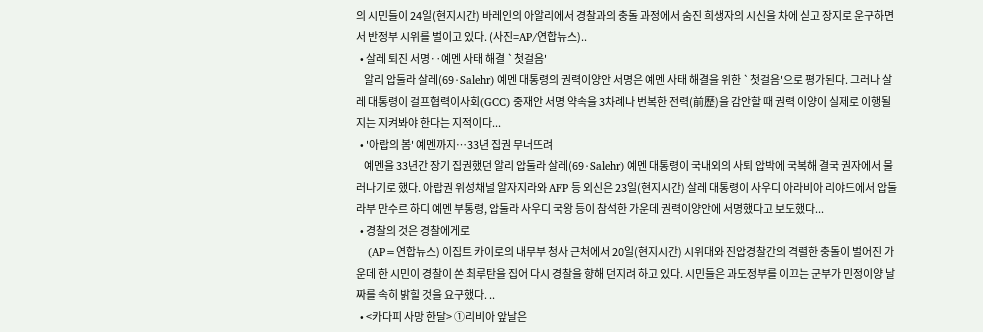의 시민들이 24일(현지시간) 바레인의 아알리에서 경찰과의 충돌 과정에서 숨진 희생자의 시신을 차에 싣고 장지로 운구하면서 반정부 시위를 벌이고 있다. (사진=AP/연합뉴스)..
  • 살레 퇴진 서명‥예멘 사태 해결 `첫걸음'
    알리 압둘라 살레(69·Salehr) 예멘 대통령의 권력이양안 서명은 예멘 사태 해결을 위한 `첫걸음'으로 평가된다. 그러나 살레 대통령이 걸프협력이사회(GCC) 중재안 서명 약속을 3차례나 번복한 전력(前歷)을 감안할 때 권력 이양이 실제로 이행될지는 지켜봐야 한다는 지적이다...
  • '아랍의 봄' 예멘까지…33년 집권 무너뜨려
    예멘을 33년간 장기 집권했던 알리 압둘라 살레(69·Salehr) 예멘 대통령이 국내외의 사퇴 압박에 국복해 결국 권자에서 물러나기로 했다. 아랍권 위성채널 알자지라와 AFP 등 외신은 23일(현지시간) 살레 대통령이 사우디 아라비아 리야드에서 압둘 라부 만수르 하디 예멘 부통령, 압둘라 사우디 국왕 등이 참석한 가운데 권력이양안에 서명했다고 보도했다...
  • 경찰의 것은 경찰에게로
    (AP=연합뉴스) 이집트 카이로의 내무부 청사 근처에서 20일(현지시간) 시위대와 진압경찰간의 격렬한 충돌이 벌어진 가운데 한 시민이 경찰이 쏜 최루탄을 집어 다시 경찰을 향해 던지려 하고 있다. 시민들은 과도정부를 이끄는 군부가 민정이양 날짜를 속히 밝힐 것을 요구했다. ..
  • <카다피 사망 한달> ①리비아 앞날은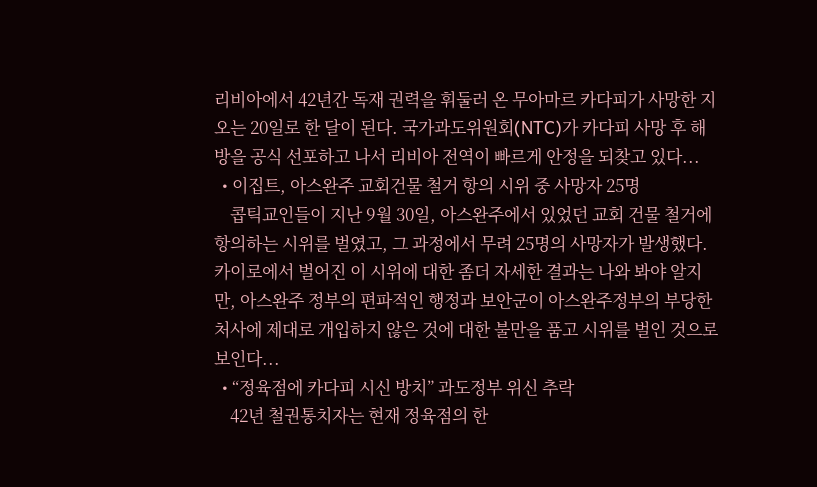리비아에서 42년간 독재 권력을 휘둘러 온 무아마르 카다피가 사망한 지 오는 20일로 한 달이 된다. 국가과도위원회(NTC)가 카다피 사망 후 해방을 공식 선포하고 나서 리비아 전역이 빠르게 안정을 되찾고 있다...
  • 이집트, 아스완주 교회건물 철거 항의 시위 중 사망자 25명
    콥틱교인들이 지난 9월 30일, 아스완주에서 있었던 교회 건물 철거에 항의하는 시위를 벌였고, 그 과정에서 무려 25명의 사망자가 발생했다. 카이로에서 벌어진 이 시위에 대한 좀더 자세한 결과는 나와 봐야 알지만, 아스완주 정부의 편파적인 행정과 보안군이 아스완주정부의 부당한 처사에 제대로 개입하지 않은 것에 대한 불만을 품고 시위를 벌인 것으로 보인다...
  • “정육점에 카다피 시신 방치” 과도정부 위신 추락
    42년 철권통치자는 현재 정육점의 한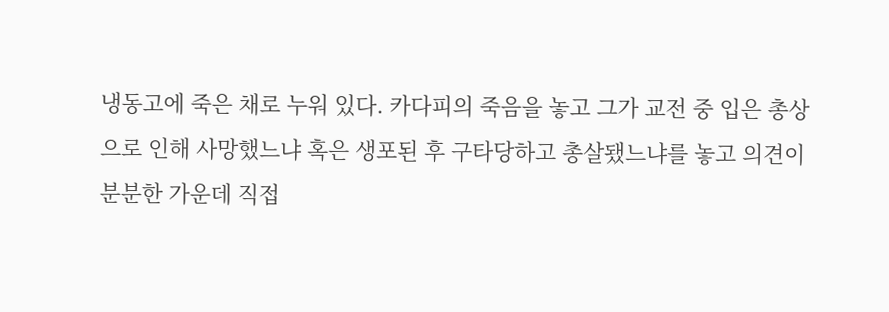냉동고에 죽은 채로 누워 있다. 카다피의 죽음을 놓고 그가 교전 중 입은 총상으로 인해 사망했느냐 혹은 생포된 후 구타당하고 총살됐느냐를 놓고 의견이 분분한 가운데 직접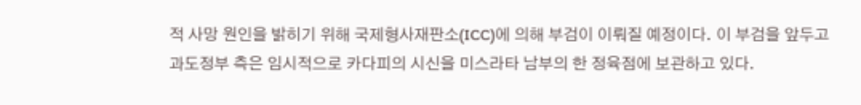적 사망 원인을 밝히기 위해 국제형사재판소(ICC)에 의해 부검이 이뤄질 예정이다. 이 부검을 앞두고 과도정부 측은 임시적으로 카다피의 시신을 미스라타 남부의 한 정육점에 보관하고 있다.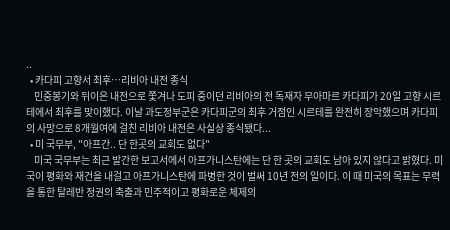..
  • 카다피 고향서 최후…리비아 내전 종식
    민중봉기와 뒤이은 내전으로 쫓겨나 도피 중이던 리비아의 전 독재자 무아마르 카다피가 20일 고향 시르테에서 최후를 맞이했다. 이날 과도정부군은 카다피군의 최후 거점인 시르테를 완전히 장악했으며 카다피의 사망으로 8개월여에 걸친 리비아 내전은 사실상 종식됐다...
  • 미 국무부, "아프간.. 단 한곳의 교회도 없다"
    미국 국무부는 최근 발간한 보고서에서 아프가니스탄에는 단 한 곳의 교회도 남아 있지 않다고 밝혔다. 미국이 평화와 재건을 내걸고 아프가니스탄에 파병한 것이 벌써 10년 전의 일이다. 이 때 미국의 목표는 무력을 통한 탈레반 정권의 축출과 민주적이고 평화로운 체제의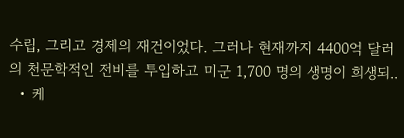수립, 그리고 경제의 재건이었다. 그러나 현재까지 4400억 달러의 천문학적인 전비를 투입하고 미군 1,700 명의 생명이 희생되..
  • 케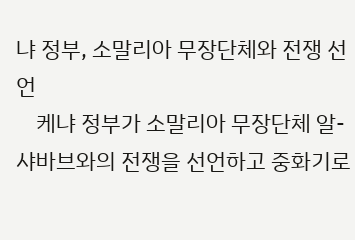냐 정부, 소말리아 무장단체와 전쟁 선언
    케냐 정부가 소말리아 무장단체 알-샤바브와의 전쟁을 선언하고 중화기로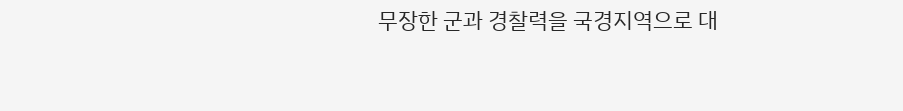무장한 군과 경찰력을 국경지역으로 대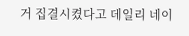거 집결시켰다고 데일리 네이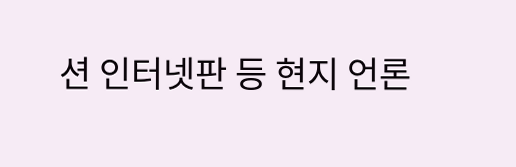션 인터넷판 등 현지 언론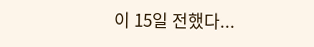이 15일 전했다...